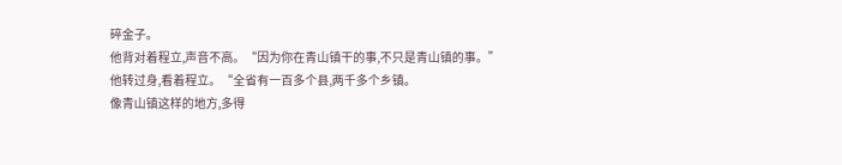碎金子。
他背对着程立,声音不高。“因为你在青山镇干的事,不只是青山镇的事。”
他转过身,看着程立。“全省有一百多个县,两千多个乡镇。
像青山镇这样的地方,多得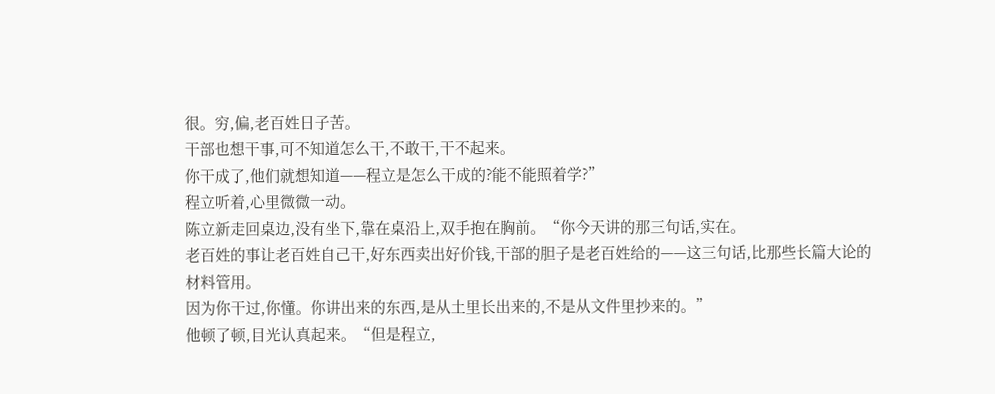很。穷,偏,老百姓日子苦。
干部也想干事,可不知道怎么干,不敢干,干不起来。
你干成了,他们就想知道——程立是怎么干成的?能不能照着学?”
程立听着,心里微微一动。
陈立新走回桌边,没有坐下,靠在桌沿上,双手抱在胸前。“你今天讲的那三句话,实在。
老百姓的事让老百姓自己干,好东西卖出好价钱,干部的胆子是老百姓给的——这三句话,比那些长篇大论的材料管用。
因为你干过,你懂。你讲出来的东西,是从土里长出来的,不是从文件里抄来的。”
他顿了顿,目光认真起来。“但是程立,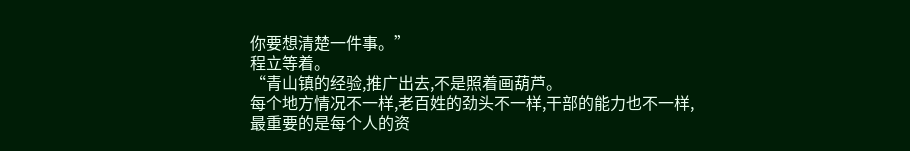你要想清楚一件事。”
程立等着。
“青山镇的经验,推广出去,不是照着画葫芦。
每个地方情况不一样,老百姓的劲头不一样,干部的能力也不一样,最重要的是每个人的资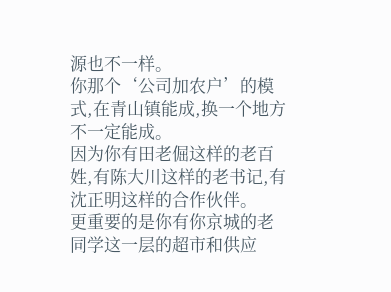源也不一样。
你那个‘公司加农户’的模式,在青山镇能成,换一个地方不一定能成。
因为你有田老倔这样的老百姓,有陈大川这样的老书记,有沈正明这样的合作伙伴。
更重要的是你有你京城的老同学这一层的超市和供应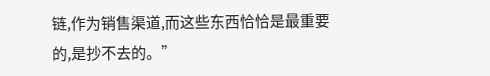链,作为销售渠道,而这些东西恰恰是最重要的,是抄不去的。”